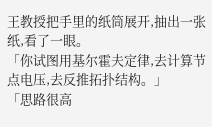王教授把手里的纸筒展开,抽出一张纸,看了一眼。
「你试图用基尔霍夫定律,去计算节点电压,去反推拓扑结构。」
「思路很高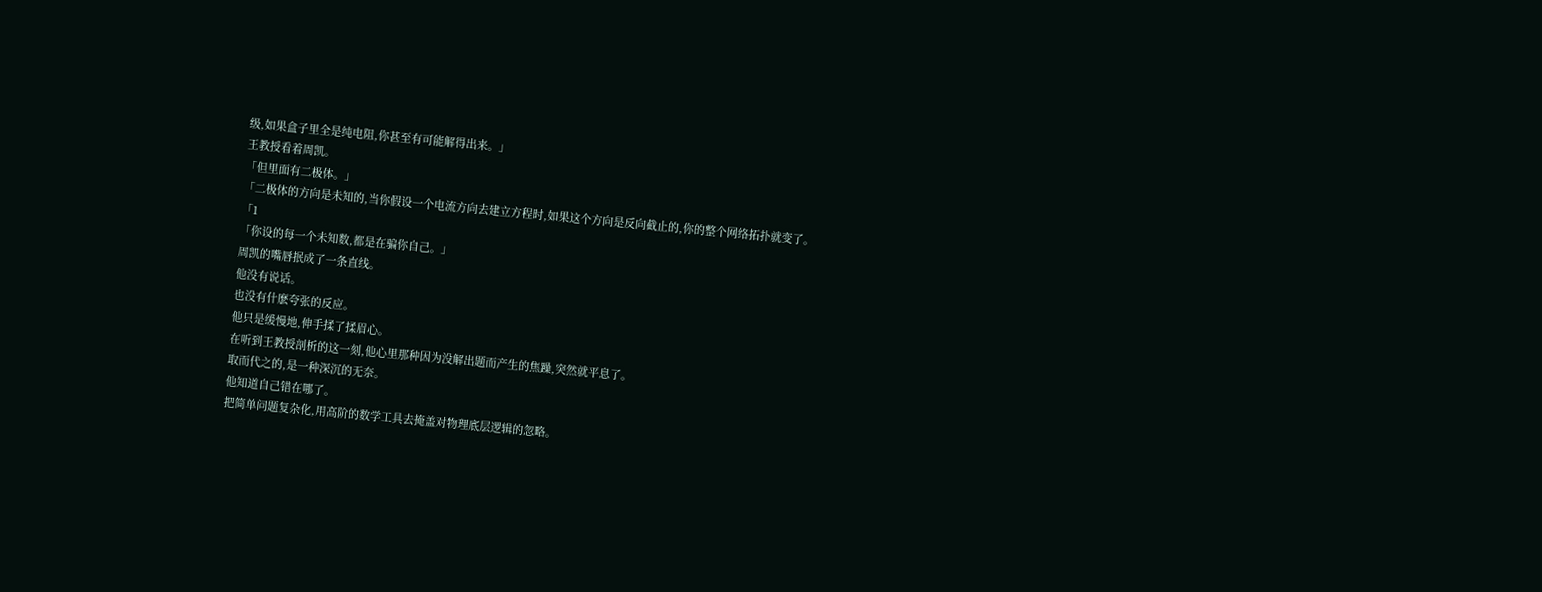级,如果盒子里全是纯电阻,你甚至有可能解得出来。」
王教授看着周凯。
「但里面有二极体。」
「二极体的方向是未知的,当你假设一个电流方向去建立方程时,如果这个方向是反向截止的,你的整个网络拓扑就变了。
「1
「你设的每一个未知数,都是在骗你自己。」
周凯的嘴唇抿成了一条直线。
他没有说话。
也没有什麽夸张的反应。
他只是缓慢地,伸手揉了揉眉心。
在听到王教授剖析的这一刻,他心里那种因为没解出题而产生的焦躁,突然就平息了。
取而代之的,是一种深沉的无奈。
他知道自己错在哪了。
把简单问题复杂化,用高阶的数学工具去掩盖对物理底层逻辑的忽略。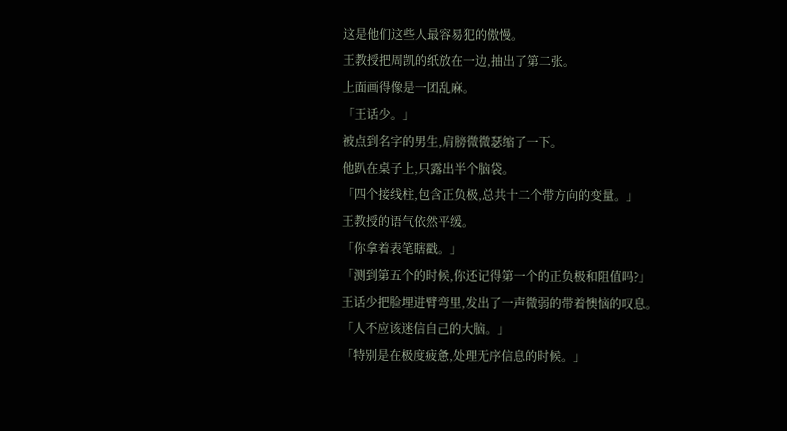这是他们这些人最容易犯的傲慢。
王教授把周凯的纸放在一边,抽出了第二张。
上面画得像是一团乱麻。
「王话少。」
被点到名字的男生,肩膀微微瑟缩了一下。
他趴在桌子上,只露出半个脑袋。
「四个接线柱,包含正负极,总共十二个带方向的变量。」
王教授的语气依然平缓。
「你拿着表笔瞎戳。」
「测到第五个的时候,你还记得第一个的正负极和阻值吗?」
王话少把脸埋进臂弯里,发出了一声微弱的带着懊恼的叹息。
「人不应该迷信自己的大脑。」
「特别是在极度疲惫,处理无序信息的时候。」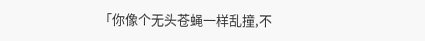「你像个无头苍蝇一样乱撞,不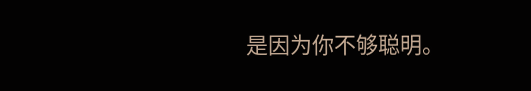是因为你不够聪明。